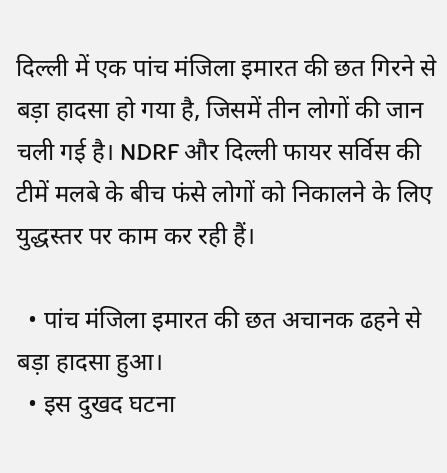दिल्ली में एक पांच मंजिला इमारत की छत गिरने से बड़ा हादसा हो गया है, जिसमें तीन लोगों की जान चली गई है। NDRF और दिल्ली फायर सर्विस की टीमें मलबे के बीच फंसे लोगों को निकालने के लिए युद्धस्तर पर काम कर रही हैं।

  • पांच मंजिला इमारत की छत अचानक ढहने से बड़ा हादसा हुआ।
  • इस दुखद घटना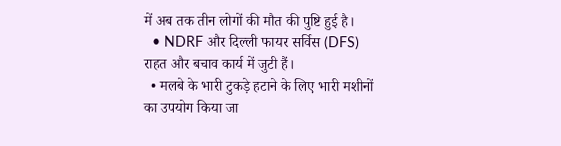में अब तक तीन लोगों की मौत की पुष्टि हुई है।
  • NDRF और दिल्ली फायर सर्विस (DFS) राहत और बचाव कार्य में जुटी हैं।
  • मलबे के भारी टुकड़े हटाने के लिए भारी मशीनों का उपयोग किया जा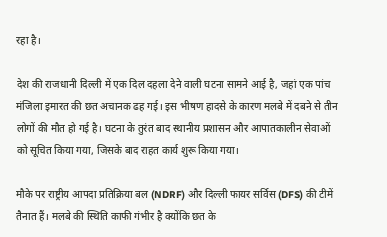रहा है।

देश की राजधानी दिल्ली में एक दिल दहला देने वाली घटना सामने आई है, जहां एक पांच मंजिला इमारत की छत अचानक ढह गई। इस भीषण हादसे के कारण मलबे में दबने से तीन लोगों की मौत हो गई है। घटना के तुरंत बाद स्थानीय प्रशासन और आपातकालीन सेवाओं को सूचित किया गया, जिसके बाद राहत कार्य शुरू किया गया।

मौके पर राष्ट्रीय आपदा प्रतिक्रिया बल (NDRF) और दिल्ली फायर सर्विस (DFS) की टीमें तैनात हैं। मलबे की स्थिति काफी गंभीर है क्योंकि छत के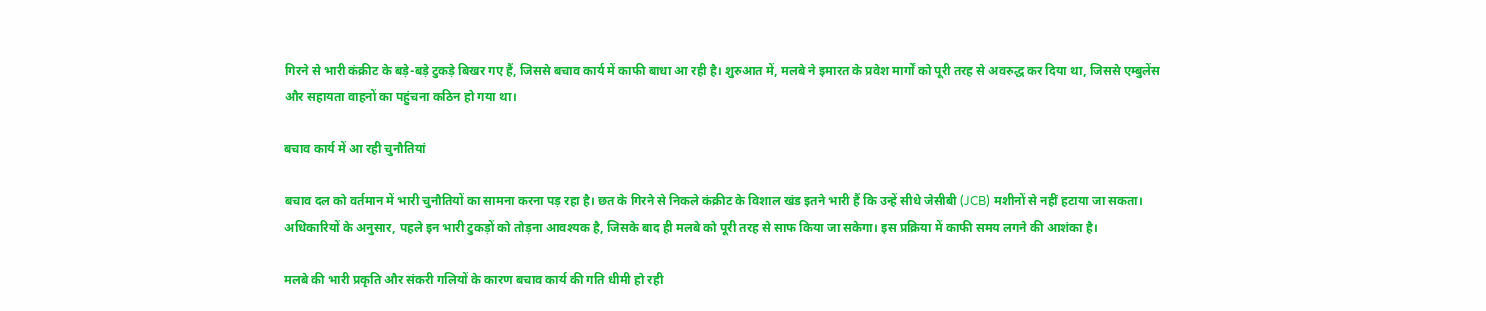गिरने से भारी कंक्रीट के बड़े-बड़े टुकड़े बिखर गए हैं, जिससे बचाव कार्य में काफी बाधा आ रही है। शुरुआत में, मलबे ने इमारत के प्रवेश मार्गों को पूरी तरह से अवरुद्ध कर दिया था, जिससे एम्बुलेंस और सहायता वाहनों का पहुंचना कठिन हो गया था।

बचाव कार्य में आ रही चुनौतियां

बचाव दल को वर्तमान में भारी चुनौतियों का सामना करना पड़ रहा है। छत के गिरने से निकले कंक्रीट के विशाल खंड इतने भारी हैं कि उन्हें सीधे जेसीबी (JCB) मशीनों से नहीं हटाया जा सकता। अधिकारियों के अनुसार, पहले इन भारी टुकड़ों को तोड़ना आवश्यक है, जिसके बाद ही मलबे को पूरी तरह से साफ किया जा सकेगा। इस प्रक्रिया में काफी समय लगने की आशंका है।

मलबे की भारी प्रकृति और संकरी गलियों के कारण बचाव कार्य की गति धीमी हो रही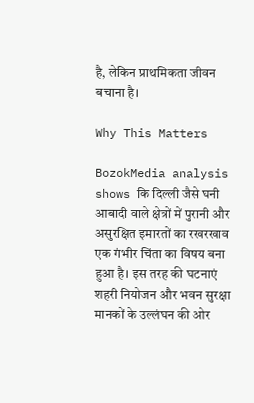है, लेकिन प्राथमिकता जीवन बचाना है।

Why This Matters

BozokMedia analysis shows कि दिल्ली जैसे घनी आबादी वाले क्षेत्रों में पुरानी और असुरक्षित इमारतों का रखरखाव एक गंभीर चिंता का विषय बना हुआ है। इस तरह की घटनाएं शहरी नियोजन और भवन सुरक्षा मानकों के उल्लंघन की ओर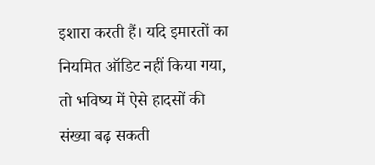इशारा करती हैं। यदि इमारतों का नियमित ऑडिट नहीं किया गया, तो भविष्य में ऐसे हादसों की संख्या बढ़ सकती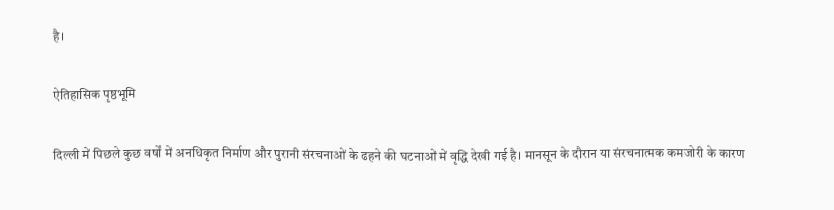है।

ऐतिहासिक पृष्ठभूमि

दिल्ली में पिछले कुछ वर्षों में अनधिकृत निर्माण और पुरानी संरचनाओं के ढहने की घटनाओं में वृद्धि देखी गई है। मानसून के दौरान या संरचनात्मक कमजोरी के कारण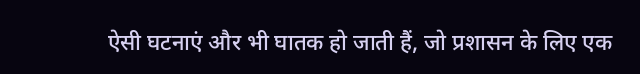ऐसी घटनाएं और भी घातक हो जाती हैं, जो प्रशासन के लिए एक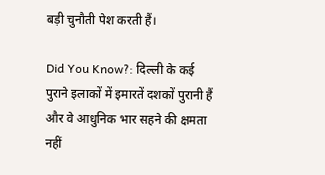बड़ी चुनौती पेश करती हैं।

Did You Know?: दिल्ली के कई पुराने इलाकों में इमारतें दशकों पुरानी हैं और वे आधुनिक भार सहने की क्षमता नहीं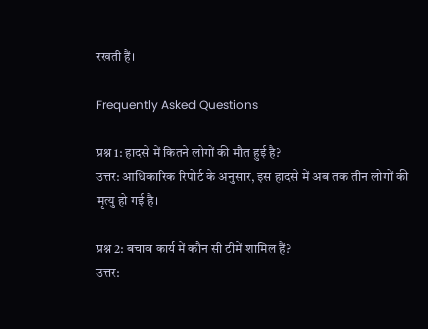रखती हैं।

Frequently Asked Questions

प्रश्न 1: हादसे में कितने लोगों की मौत हुई है?
उत्तर: आधिकारिक रिपोर्ट के अनुसार, इस हादसे में अब तक तीन लोगों की मृत्यु हो गई है।

प्रश्न 2: बचाव कार्य में कौन सी टीमें शामिल हैं?
उत्तर: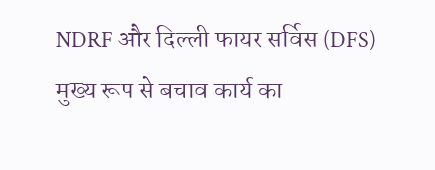NDRF और दिल्ली फायर सर्विस (DFS) मुख्य रूप से बचाव कार्य का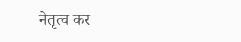नेतृत्व कर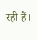रही हैं।